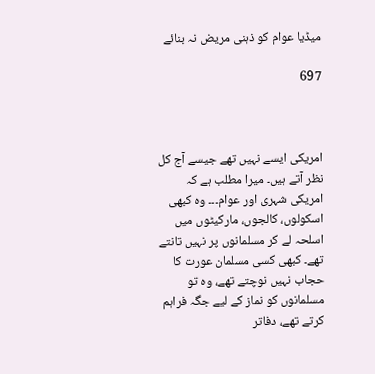میڈیا عوام کو ذہنی مریض نہ بنائے

697



امریکی ایسے نہیں تھے جیسے آج کل نظر آتے ہیں۔ میرا مطلب ہے کہ امریکی شہری اور عوام۔۔۔ وہ کبھی اسکولوں، کالجوں، مارکیٹوں میں اسلحہ لے کر مسلمانوں پر نہیں تانتے تھے۔ کبھی کسی مسلمان عورت کا حجاب نہیں نوچتے تھے، وہ تو مسلمانوں کو نماز کے لیے جگہ فراہم کرتے تھے، دفاتر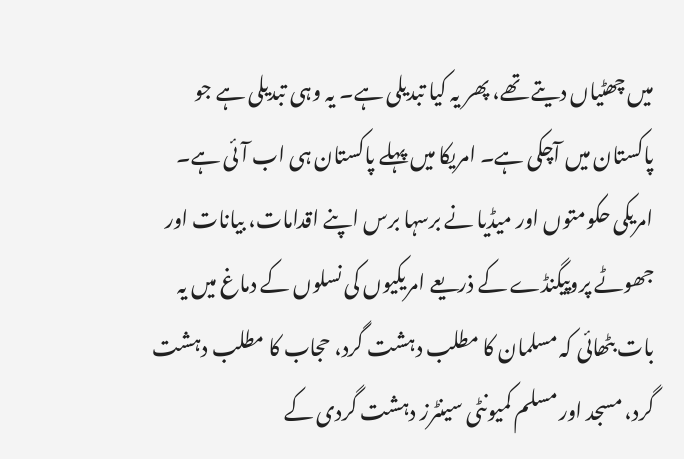میں چھٹیاں دیتے تھے، پھر یہ کیا تبدیلی ہے۔ یہ وہی تبدیلی ہے جو پاکستان میں آچکی ہے۔ امریکا میں پہلے پاکستان ہی اب آئی ہے۔ امریکی حکومتوں اور میڈیا نے برسہا برس اپنے اقدامات، بیانات اور جھوٹے پروپیگنڈے کے ذریعے امریکیوں کی نسلوں کے دماغ میں یہ بات بٹھائی کہ مسلمان کا مطلب دہشت گرد، حجاب کا مطلب دہشت گرد، مسجد اور مسلم کمیونٹی سینٹرز دہشت گردی کے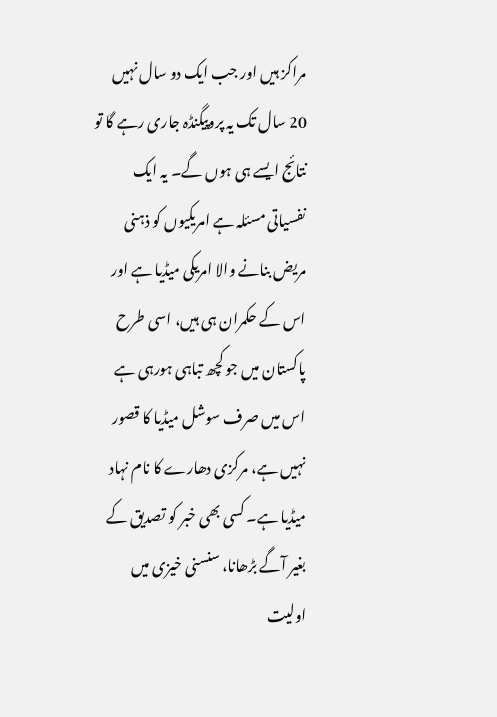مراکز ہیں اور جب ایک دو سال نہیں 20 سال تک یہ پروپیگنڈہ جاری رہے گا تو نتائج ایسے ہی ہوں گے۔ یہ ایک نفسیاتی مسئلہ ہے امریکیوں کو ذہنی مریض بنانے والا امریکی میڈیا ہے اور اس کے حکمران ہی ہیں، اسی طرح پاکستان میں جو کچھ تباہی ہورہی ہے اس میں صرف سوشل میڈیا کا قصور نہیں ہے، مرکزی دھارے کا نام نہاد میڈیا ہے۔ کسی بھی خبر کو تصدیق کے بغیر آگے بڑھانا، سنسنی خیزی میں اولیت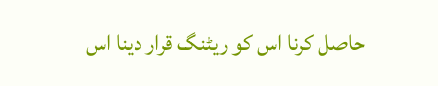حاصل کرنا اس کو ریٹنگ قرار دینا اس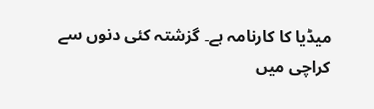میڈیا کا کارنامہ ہے۔ گزشتہ کئی دنوں سے کراچی میں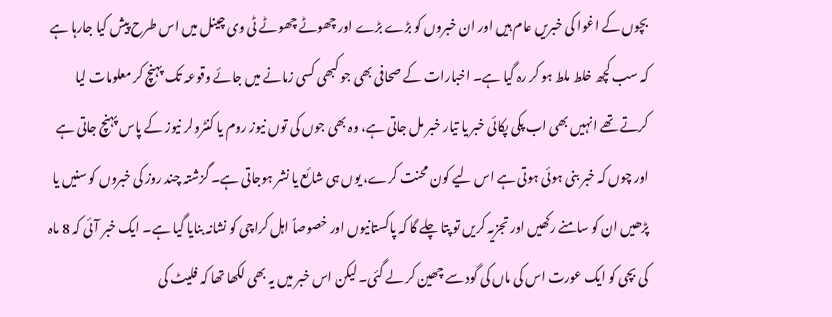بچوں کے اغوا کی خبریں عام ہیں اور ان خبروں کو بڑے بڑے اور چھوٹے چھوٹے ٹی وی چینل میں اس طرح پیش کیا جارہا ہے کہ سب کچھ خلط ملط ہو کر رہ گیا ہے۔ اخبارات کے صحافی بھی جو کبھی کسی زمانے میں جائے وقوعہ تک پہنچ کر معلومات لیا کرتے تھے انہیں بھی اب پکی پکائی خبر یا تیار خبر مل جاتی ہے، وہ بھی جوں کی توں نیوز روم یا کنٹرولر نیوز کے پاس پہنچ جاتی ہے اور چوں کہ خبر بنی ہوئی ہوتی ہے اس لیے کون محنت کرے، یوں ہی شائع یا نشر ہوجاتی ہے۔ گزشتہ چند روز کی خبروں کو سنیں یا پڑھیں ان کو سامنے رکھیں اور تجزیہ کریں تو پتا چلے گا کہ پاکستانیوں اور خصوصاً اہل کراچی کو نشانہ بنایا گیا ہے۔ ایک خبر آئی کہ 8 ماہ کی بچی کو ایک عورت اس کی ماں کی گود سے چھین کر لے گئی۔ لیکن اس خبر میں یہ بھی لکھا تھا کہ فلیٹ کی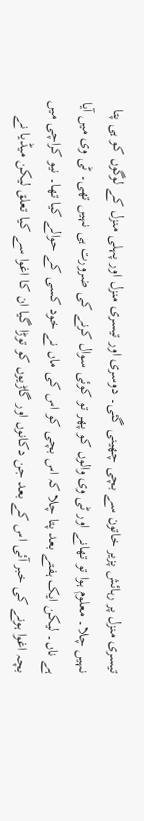تیسری منزل پر رہائش پزیر خاتون سے بچی چھینی گئی۔ دوسری اور تیسری منزل اور پہلی منزل کے لوگوں کو ہی پتا نہیں چلا۔ معلوم ہوا تو تھانے اور ٹی وی والوں کو پھر تو کوئی سوال کرنے کی ضرورت ہی نہیں تھی۔ ٹی وی میں آیا ہے ناں۔ لیکن ایک ہفتے بعد پتا چلا کہ اس بچی کو اس کی ماں نے خود کسی کے حوالے کیا تھا۔ نیو کراچی میں بچہ اغوا ہونے کی خبر آئی اس کے بعد جن دکانوں اور گاڑیوں کو توڑا گیا ان کا اغوا سے کیا تعلق لیکن میڈیا نے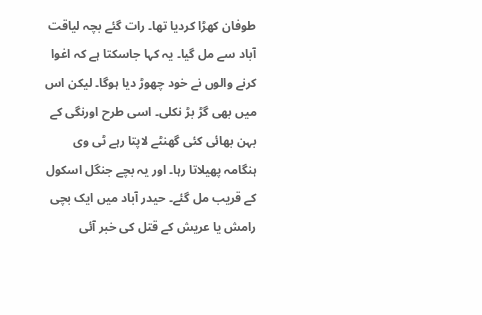طوفان کھڑا کردیا تھا۔ رات گئے بچہ لیاقت آباد سے مل گیا۔ یہ کہا جاسکتا ہے کہ اغوا کرنے والوں نے خود چھوڑ دیا ہوگا۔ لیکن اس میں بھی گڑ بڑ نکلی۔ اسی طرح اورنگی کے بہن بھائی کئی گھنٹے لاپتا رہے ٹی وی ہنگامہ پھیلاتا رہا۔ اور یہ بچے جنگل اسکول کے قریب مل گئے۔ حیدر آباد میں ایک بچی رامش یا عریش کے قتل کی خبر آئی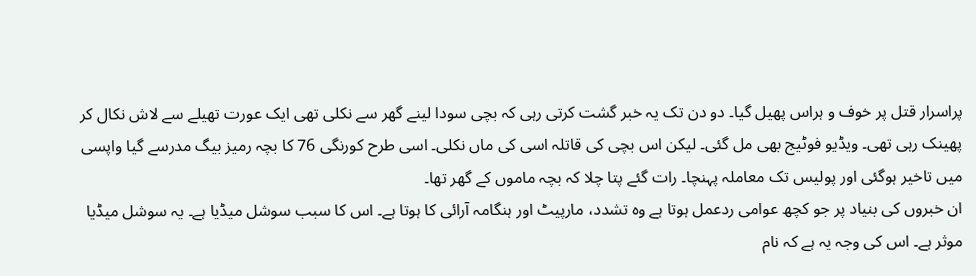پراسرار قتل پر خوف و ہراس پھیل گیا۔ دو دن تک یہ خبر گشت کرتی رہی کہ بچی سودا لینے گھر سے نکلی تھی ایک عورت تھیلے سے لاش نکال کر پھینک رہی تھی۔ ویڈیو فوٹیج بھی مل گئی۔ لیکن اس بچی کی قاتلہ اسی کی ماں نکلی۔ اسی طرح کورنگی 76 کا بچہ رمیز بیگ مدرسے گیا واپسی میں تاخیر ہوگئی اور پولیس تک معاملہ پہنچا۔ رات گئے پتا چلا کہ بچہ ماموں کے گھر تھا۔
ان خبروں کی بنیاد پر جو کچھ عوامی ردعمل ہوتا ہے وہ تشدد، مارپیٹ اور ہنگامہ آرائی کا ہوتا ہے۔ اس کا سبب سوشل میڈیا ہے۔ یہ سوشل میڈیا موثر ہے۔ اس کی وجہ یہ ہے کہ نام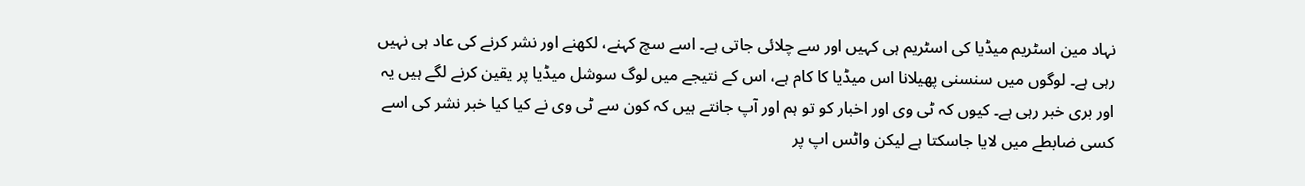نہاد مین اسٹریم میڈیا کی اسٹریم ہی کہیں اور سے چلائی جاتی ہے۔ اسے سچ کہنے، لکھنے اور نشر کرنے کی عاد ہی نہیں رہی ہے۔ لوگوں میں سنسنی پھیلانا اس میڈیا کا کام ہے، اس کے نتیجے میں لوگ سوشل میڈیا پر یقین کرنے لگے ہیں یہ اور بری خبر رہی ہے۔ کیوں کہ ٹی وی اور اخبار کو تو ہم اور آپ جانتے ہیں کہ کون سے ٹی وی نے کیا کیا خبر نشر کی اسے کسی ضابطے میں لایا جاسکتا ہے لیکن واٹس اپ پر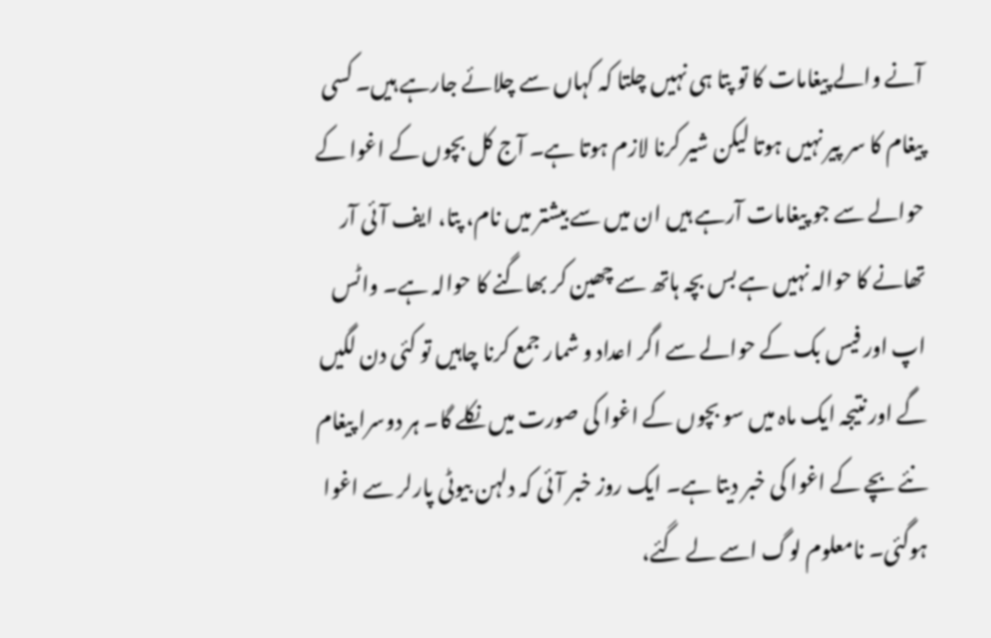آنے والے پیغامات کا تو پتا ہی نہیں چلتا کہ کہاں سے چلائے جارہے ہیں۔ کسی پیغام کا سر پیر نہیں ہوتا لیکن شیر کرنا لازم ہوتا ہے۔ آج کل بچوں کے اغوا کے حوالے سے جو پیغامات آرہے ہیں ان میں سے بیشتر میں نام، پتا، ایف آئی آر تھانے کا حوالہ نہیں ہے بس بچہ ہاتھ سے چھین کر بھاگنے کا حوالہ ہے۔ واٹس اپ اور فیس بک کے حوالے سے اگر اعداد و شمار جمع کرنا چاہیں تو کئی دن لگیں گے اور نتیجہ ایک ماہ میں سو بچوں کے اغوا کی صورت میں نکلے گا۔ ہر دوسرا پیغام نئے بچے کے اغوا کی خبر دیتا ہے۔ ایک روز خبر آئی کہ دلہن بیوٹی پارلر سے اغوا ہوگئی۔ نامعلوم لوگ اسے لے گئے،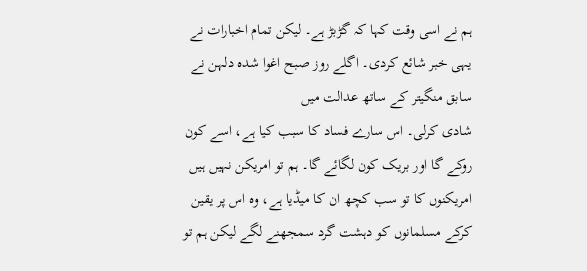ہم نے اسی وقت کہا کہ گڑبڑ ہے۔ لیکن تمام اخبارات نے یہی خبر شائع کردی۔ اگلے روز صبح اغوا شدہ دلہن نے سابق منگیتر کے ساتھ عدالت میں
شادی کرلی۔ اس سارے فساد کا سبب کیا ہے، اسے کون روکے گا اور بریک کون لگائے گا۔ ہم تو امریکن نہیں ہیں امریکنوں کا تو سب کچھ ان کا میڈیا ہے، وہ اس پر یقین کرکے مسلمانوں کو دہشت گرد سمجھنے لگے لیکن ہم تو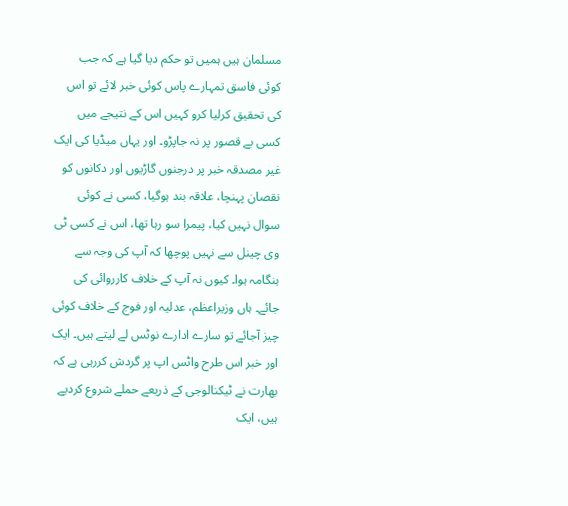مسلمان ہیں ہمیں تو حکم دیا گیا ہے کہ جب کوئی فاسق تمہارے پاس کوئی خبر لائے تو اس کی تحقیق کرلیا کرو کہیں اس کے نتیجے میں کسی بے قصور پر نہ جاپڑو۔ اور یہاں میڈیا کی ایک غیر مصدقہ خبر پر درجنوں گاڑیوں اور دکانوں کو نقصان پہنچا، علاقہ بند ہوگیا، کسی نے کوئی سوال نہیں کیا، پیمرا سو رہا تھا، اس نے کسی ٹی وی چینل سے نہیں پوچھا کہ آپ کی وجہ سے ہنگامہ ہوا۔ کیوں نہ آپ کے خلاف کارروائی کی جائے۔ ہاں وزیراعظم، عدلیہ اور فوج کے خلاف کوئی چیز آجائے تو سارے ادارے نوٹس لے لیتے ہیں۔ ایک اور خبر اس طرح واٹس اپ پر گردش کررہی ہے کہ بھارت نے ٹیکنالوجی کے ذریعے حملے شروع کردیے ہیں، ایک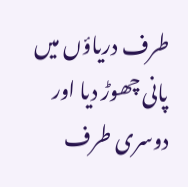طرف دریاؤں میں پانی چھوڑ دیا اور دوسری طرف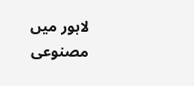لاہور میں مصنوعی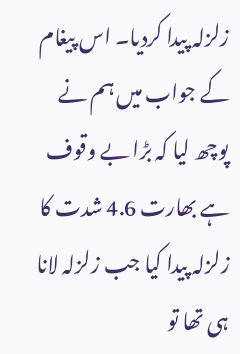زلزلہ پیدا کردیا۔ اس پیغام کے جواب میں ہم نے پوچھ لیا کہ بڑا بے وقوف ہے بھارت 4.6 شدت کا زلزلہ پیدا کیا جب زلزلہ لانا ہی تھا تو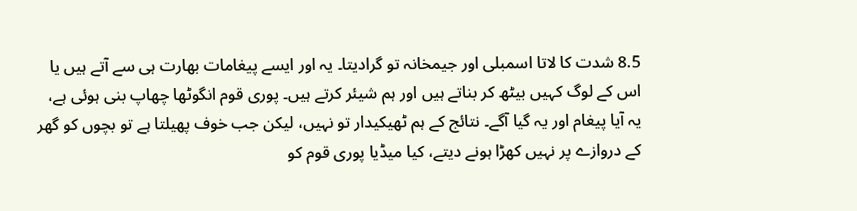8.5 شدت کا لاتا اسمبلی اور جیمخانہ تو گرادیتا۔ یہ اور ایسے پیغامات بھارت ہی سے آتے ہیں یا اس کے لوگ کہیں بیٹھ کر بناتے ہیں اور ہم شیئر کرتے ہیں۔ پوری قوم انگوٹھا چھاپ بنی ہوئی ہے، یہ آیا پیغام اور یہ گیا آگے۔ نتائج کے ہم ٹھیکیدار تو نہیں، لیکن جب خوف پھیلتا ہے تو بچوں کو گھر کے دروازے پر نہیں کھڑا ہونے دیتے، کیا میڈیا پوری قوم کو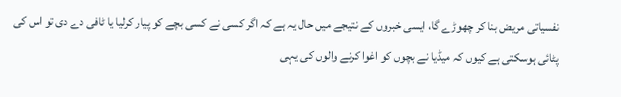نفسیاتی مریض بنا کر چھوڑے گا، ایسی خبروں کے نتیجے میں حال یہ ہے کہ اگر کسی نے کسی بچے کو پیار کرلیا یا ٹافی دے دی تو اس کی پٹائی ہوسکتی ہے کیوں کہ میڈیا نے بچوں کو اغوا کرنے والوں کی یہی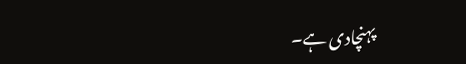پہنچادی ہے۔